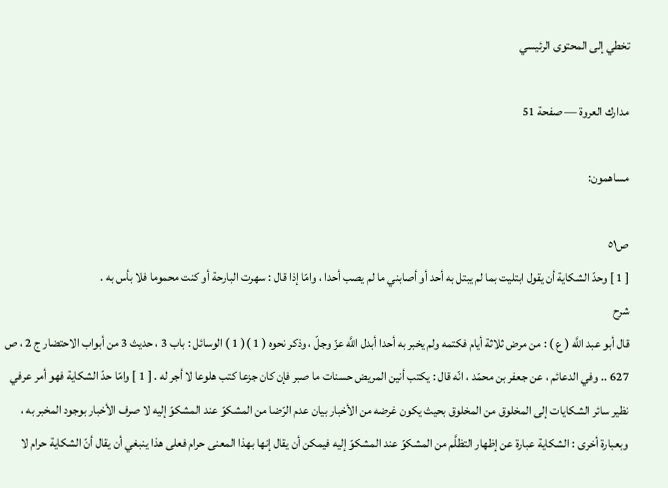تخطي إلى المحتوى الرئيسي

مدارك العروة — صفحة 51

مساهمون:

ص٥١
[ 1 ] وحدّ الشكاية أن يقول ابتليت بما لم يبتل به أحد أو أصابني ما لم يصب أحدا ، وامّا إذا قال : سهرت البارحة أو كنت محموما فلا بأس به .
شرح
قال أبو عبد اللَّه ( ع ) : من مرض ثلاثة أيام فكتمه ولم يخبر به أحدا أبدل اللَّه عزّ وجلّ ، وذكر نحوه ( 1 )( 1 ) الوسائل : باب 3 ، حديث 3 من أبواب الاحتضار ج 2 ، ص 627 .. وفي الدعائم ، عن جعفر بن محمّد ، انّه قال : يكتب أنين المريض حسنات ما صبر فإن كان جزعا كتب هلوعا لا أجر له . [ 1 ] وامّا حدّ الشكاية فهو أمر عرفي نظير سائر الشكايات إلى المخلوق من المخلوق بحيث يكون غرضه من الأخبار بيان عدم الرّضا من المشكوّ عند المشكوّ إليه لا صرف الأخبار بوجود المخبر به ، وبعبارة أخرى : الشكاية عبارة عن إظهار التظلَّم من المشكوّ عند المشكوّ إليه فيمكن أن يقال إنها بهذا المعنى حرام فعلى هذا ينبغي أن يقال أنّ الشكاية حرام لا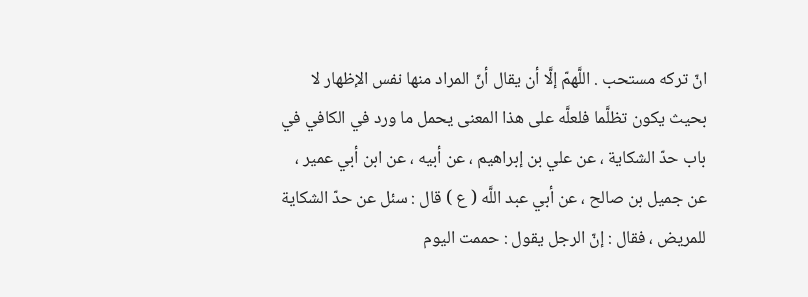انّ تركه مستحب . اللَّهمّ إلَّا أن يقال أنّ المراد منها نفس الإظهار لا بحيث يكون تظلَّما فلعلَّه على هذا المعنى يحمل ما ورد في الكافي في باب حدّ الشكاية ، عن علي بن إبراهيم ، عن أبيه ، عن ابن أبي عمير ، عن جميل بن صالح ، عن أبي عبد اللَّه ( ع ) قال : سئل عن حدّ الشكاية للمريض ، فقال : إنّ الرجل يقول : حممت اليوم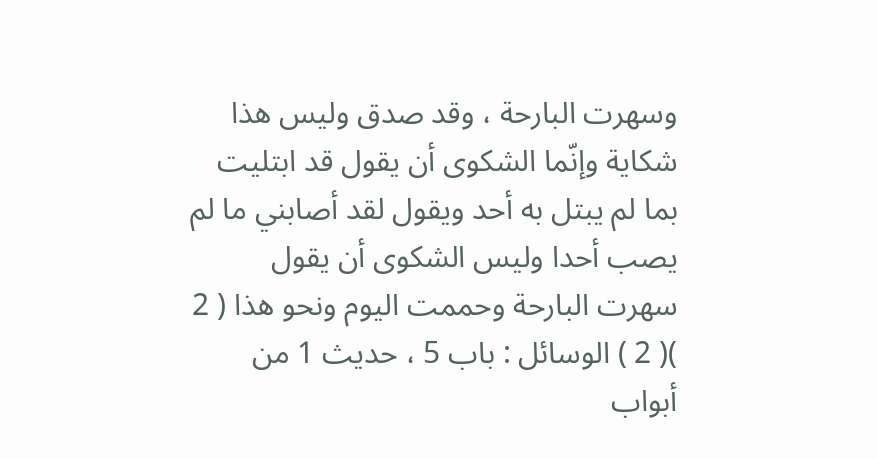وسهرت البارحة ، وقد صدق وليس هذا شكاية وإنّما الشكوى أن يقول قد ابتليت بما لم يبتل به أحد ويقول لقد أصابني ما لم يصب أحدا وليس الشكوى أن يقول سهرت البارحة وحممت اليوم ونحو هذا ( 2 )( 2 ) الوسائل : باب 5 ، حديث 1 من أبواب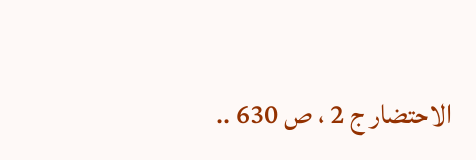الاحتضار ج 2 ، ص 630 ..